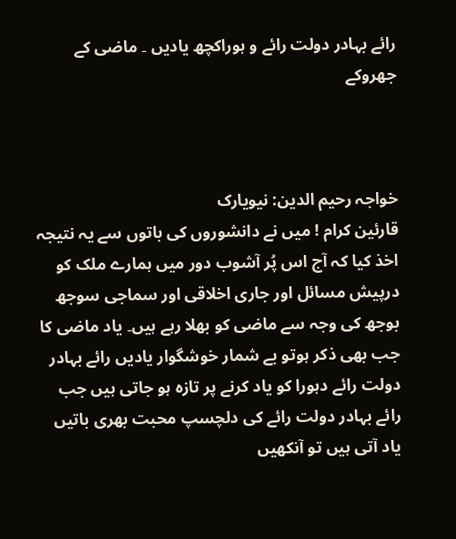رائے بہادر دولت رائے و ہوراکچھ یادیں ۔ ماضی کے جھروکے



خواجہ رحیم الدین: نیویارک
قارئین کرام ! میں نے دانشوروں کی باتوں سے یہ نتیجہ اخذ کیا کہ آج اس پُر آشوب دور میں ہمارے ملک کو درپیش مسائل اور جاری اخلاقی اور سماجی سوجھ بوجھ کی وجہ سے ماضی کو بھلا رہے ہیں۔ یاد ماضی کا جب بھی ذکر ہوتو بے شمار خوشگوار یادیں رائے بہادر دولت رائے دہورا کو یاد کرنے پر تازہ ہو جاتی ہیں جب رائے بہادر دولت رائے کی دلچسپ محبت بھری باتیں یاد آتی ہیں تو آنکھیں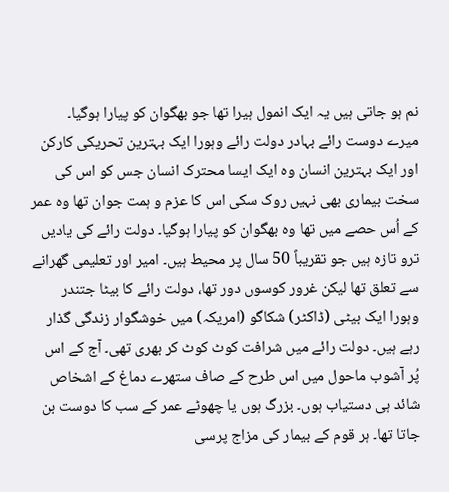نم ہو جاتی ہیں یہ ایک انمول ہیرا تھا جو بھگوان کو پیارا ہوگیا۔
میرے دوست رائے بہادر دولت رائے وہورا ایک بہترین تحریکی کارکن اور ایک بہترین انسان وہ ایک ایسا محترک انسان جس کو اس کی سخت بیماری بھی نہیں روک سکی اس کا عزم و ہمت جوان تھا وہ عمر کے اُس حصے میں تھا وہ بھگوان کو پیارا ہوگیا۔ دولت رائے کی یادیں ترو تازہ ہیں جو تقریباً 50 سال پر محیط ہیں۔ امیر اور تعلیمی گھرانے سے تعلق تھا لیکن غرور کوسوں دور تھا، دولت رائے کا بیٹا جتندر وہورا ایک بیٹی (ڈاکٹر) شکاگو (امریکہ) میں خوشگوار زندگی گذار رہے ہیں۔ دولت رائے میں شرافت کوٹ کوٹ کر بھری تھی۔ آج کے اس پُر آشوب ماحول میں اس طرح کے صاف ستھرے دماغ کے اشخاص شائد ہی دستیاب ہوں۔ بزرگ ہوں یا چھوٹے عمر کے سب کا دوست بن جاتا تھا۔ ہر قوم کے بیمار کی مزاج پرسی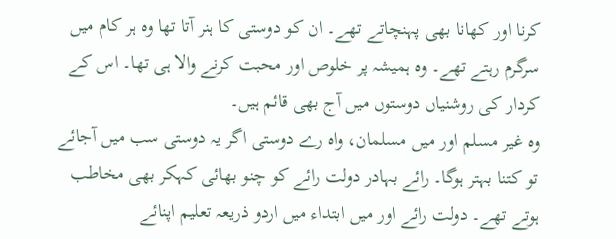کرنا اور کھانا بھی پہنچاتے تھے۔ ان کو دوستی کا ہنر آتا تھا وہ ہر کام میں سرگرم رہتے تھے۔ وہ ہمیشہ پر خلوص اور محبت کرنے والا ہی تھا۔ اس کے کردار کی روشنیاں دوستوں میں آج بھی قائم ہیں۔
وہ غیر مسلم اور میں مسلمان، واہ رے دوستی اگر یہ دوستی سب میں آجائے تو کتنا بہتر ہوگا۔ رائے بہادر دولت رائے کو چنو بھائی کہکر بھی مخاطب ہوتے تھے۔ دولت رائے اور میں ابتداء میں اردو ذریعہ تعلیم اپنائے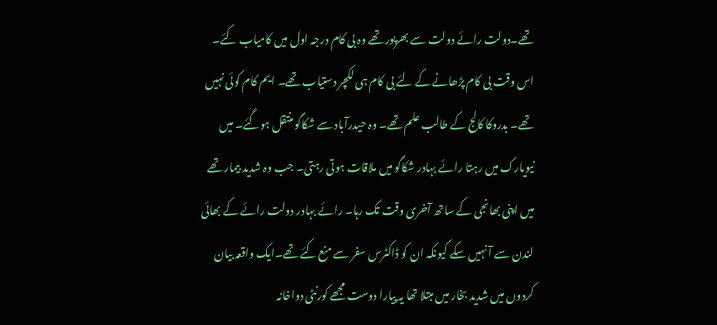تھے۔دولت رائے دولت سے بھرپور تھے وہ بی کام درجہ اول میں کامیاب کئے۔ اس وقت بی کام پڑھانے کے لئے بی کام ہی لکچر دستیاب تھے۔ ایم کام کوئی نہیں تھے۔ بدروکا کالج کے طالب علم تھے۔ وہ حیدرآباد سے شکاگو منتقل ہوگئے۔ میں نیویارک میں رہتا رائے بہادر شکاگو میں ملاقات ہوتی رہتی۔ جب وہ شدید بیمار تھے میں اپنی بھانجی کے ساتھ آخری وقت تک رہا۔ رائے بہادر دولت رائے کے بھائی لندن سے آ نہیں سکے کیونکہ ان کو ڈاکٹرس سفر سے منع کئے تھے۔ایک واقعہ بیان کردوں میں شدید بخار میں مبتلا تھا یہ پیارا دوست مجھے کورنٹی دواخانہ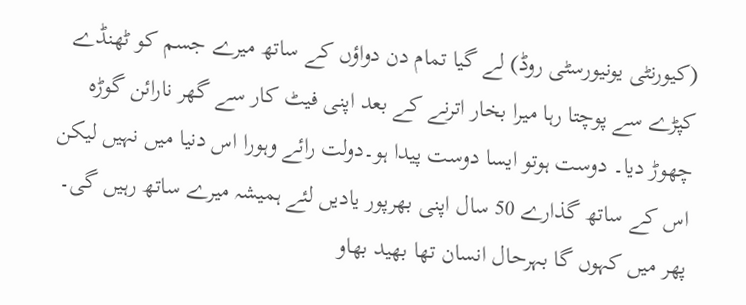(کیورنٹی یونیورسٹی روڈ) لے گیا تمام دن دواؤں کے ساتھ میرے جسم کو ٹھنڈے کپڑے سے پوچتا رہا میرا بخار اترنے کے بعد اپنی فیٹ کار سے گھر نارائن گوڑہ چھوڑ دیا۔ دوست ہوتو ایسا دوست پیدا ہو۔دولت رائے وہورا اس دنیا میں نہیں لیکن اس کے ساتھ گذارے 50 سال اپنی بھرپور یادیں لئے ہمیشہ میرے ساتھ رہیں گی۔ پھر میں کہوں گا بہرحال انسان تھا بھید بھاو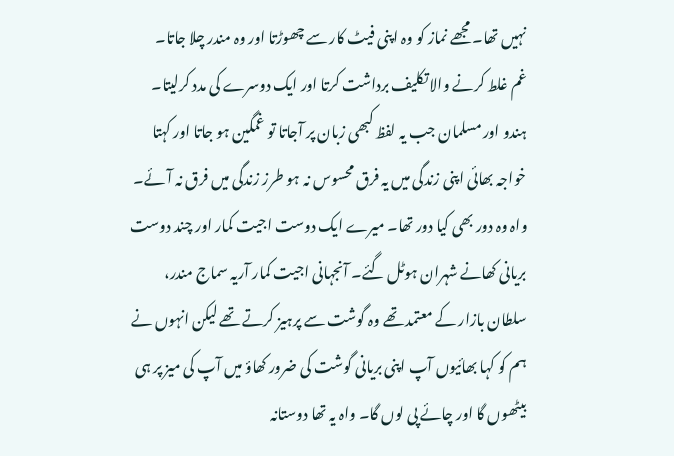نہیں تھا۔ مجھے نماز کو وہ اپنی فیٹ کار سے چھوڑتا اور وہ مندر چلا جاتا۔
غم غلط کرنے والا تکلیف برداشت کرتا اور ایک دوسرے کی مدد کرلیتا۔ ہندو اور مسلمان جب یہ لفظ کبھی زبان پر آجاتا تو غمگین ہو جاتا اور کہتا خواجہ بھائی اپنی زندگی میں یہ فرق محسوس نہ ہو طرز زندگی میں فرق نہ آئے۔ واہ وہ دور بھی کیا دور تھا۔ میرے ایک دوست اجیت کمار اور چند دوست بریانی کھانے شہران ہوٹل گئے۔ آنجہانی اجیت کمار آریہ سماج مندر، سلطان بازار کے معتمد تھے وہ گوشت سے پرہیز کرتے تھے لیکن انہوں نے ہم کو کہا بھائیوں آپ اپنی بریانی گوشت کی ضرور کھاؤ میں آپ کی میز پر ہی بیٹھوں گا اور چائے پی لوں گا۔ واہ یہ تھا دوستانہ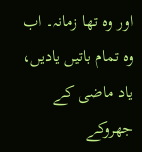اور وہ تھا زمانہ۔ اب وہ تمام باتیں یادیں، یاد ماضی کے جھروکے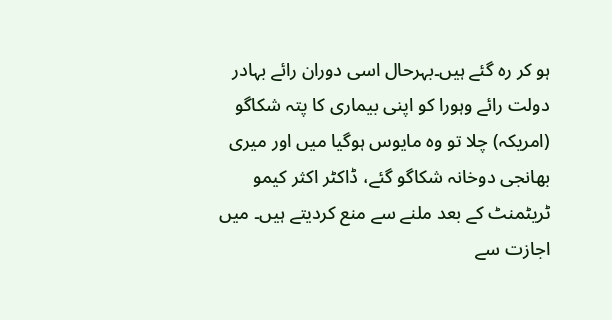ہو کر رہ گئے ہیں۔بہرحال اسی دوران رائے بہادر دولت رائے وہورا کو اپنی بیماری کا پتہ شکاگو (امریکہ) چلا تو وہ مایوس ہوگیا میں اور میری بھانجی دوخانہ شکاگو گئے، ڈاکٹر اکثر کیمو ٹریٹمنٹ کے بعد ملنے سے منع کردیتے ہیں۔ میں اجازت سے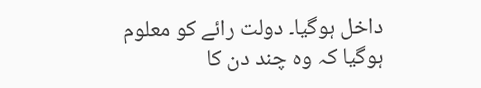داخل ہوگیا۔ دولت رائے کو معلوم ہوگیا کہ وہ چند دن کا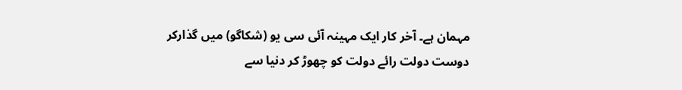مہمان ہے۔ آخر کار ایک مہینہ آئی سی یو (شکاگو) میں گذارکر دوست دولت رائے دولت کو چھوڑ کر دنیا سے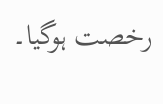رخصت ہوگیا۔